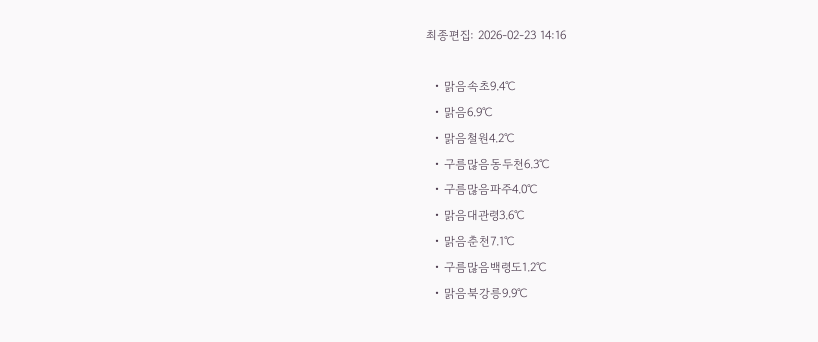최종편집: 2026-02-23 14:16

  • 맑음속초9.4℃
  • 맑음6.9℃
  • 맑음철원4.2℃
  • 구름많음동두천6.3℃
  • 구름많음파주4.0℃
  • 맑음대관령3.6℃
  • 맑음춘천7.1℃
  • 구름많음백령도1.2℃
  • 맑음북강릉9.9℃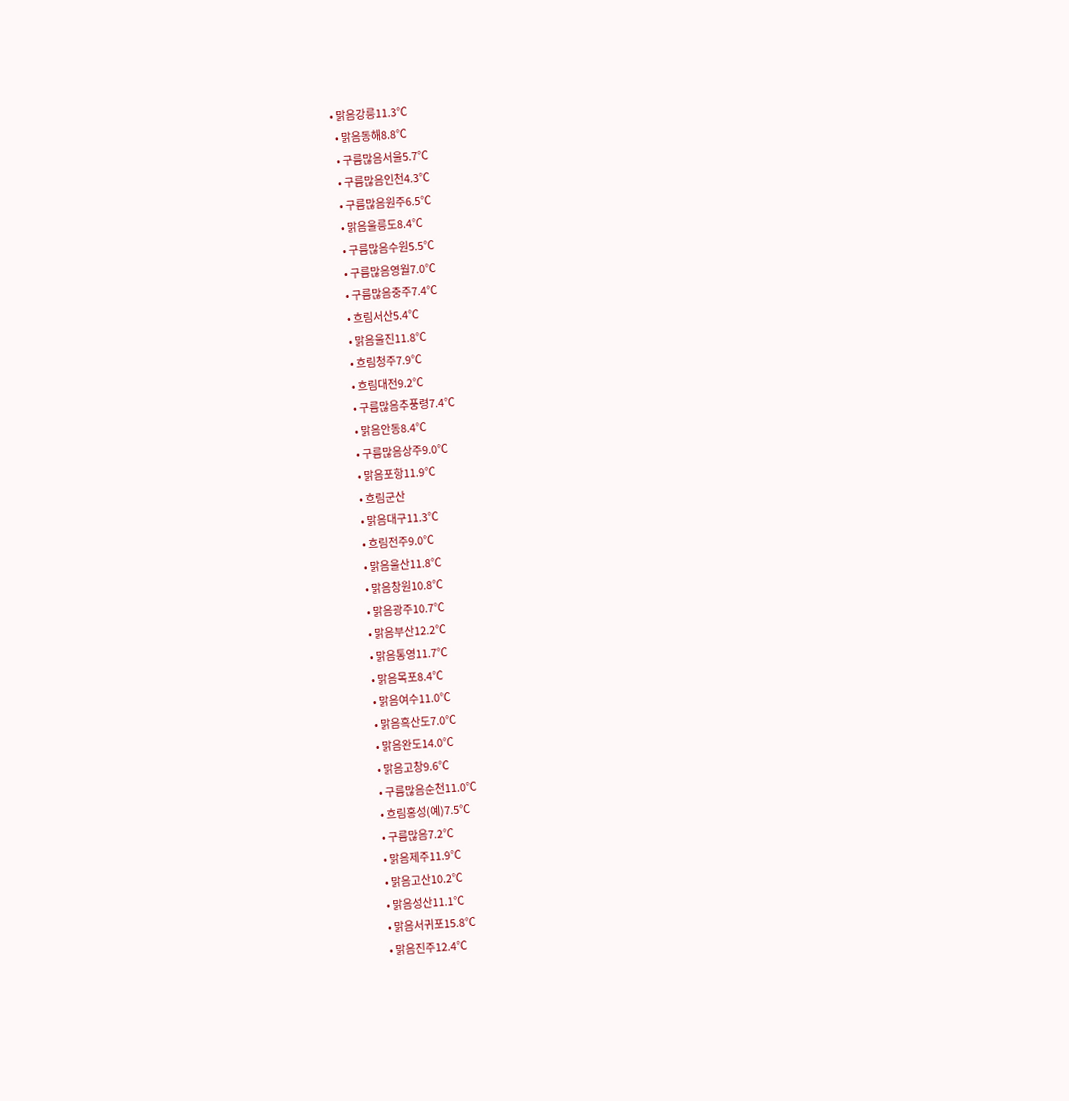• 맑음강릉11.3℃
  • 맑음동해8.8℃
  • 구름많음서울5.7℃
  • 구름많음인천4.3℃
  • 구름많음원주6.5℃
  • 맑음울릉도8.4℃
  • 구름많음수원5.5℃
  • 구름많음영월7.0℃
  • 구름많음충주7.4℃
  • 흐림서산5.4℃
  • 맑음울진11.8℃
  • 흐림청주7.9℃
  • 흐림대전9.2℃
  • 구름많음추풍령7.4℃
  • 맑음안동8.4℃
  • 구름많음상주9.0℃
  • 맑음포항11.9℃
  • 흐림군산
  • 맑음대구11.3℃
  • 흐림전주9.0℃
  • 맑음울산11.8℃
  • 맑음창원10.8℃
  • 맑음광주10.7℃
  • 맑음부산12.2℃
  • 맑음통영11.7℃
  • 맑음목포8.4℃
  • 맑음여수11.0℃
  • 맑음흑산도7.0℃
  • 맑음완도14.0℃
  • 맑음고창9.6℃
  • 구름많음순천11.0℃
  • 흐림홍성(예)7.5℃
  • 구름많음7.2℃
  • 맑음제주11.9℃
  • 맑음고산10.2℃
  • 맑음성산11.1℃
  • 맑음서귀포15.8℃
  • 맑음진주12.4℃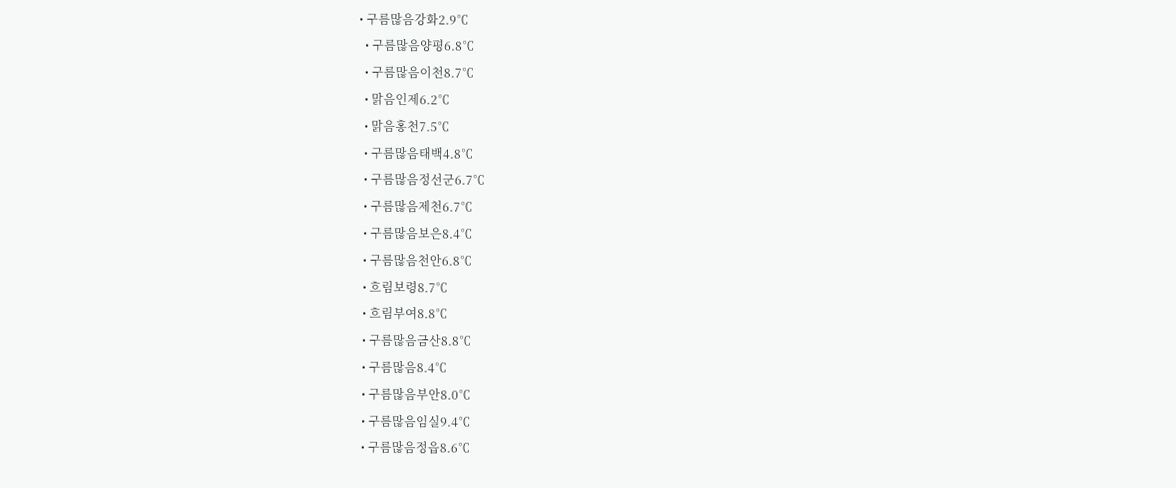• 구름많음강화2.9℃
  • 구름많음양평6.8℃
  • 구름많음이천8.7℃
  • 맑음인제6.2℃
  • 맑음홍천7.5℃
  • 구름많음태백4.8℃
  • 구름많음정선군6.7℃
  • 구름많음제천6.7℃
  • 구름많음보은8.4℃
  • 구름많음천안6.8℃
  • 흐림보령8.7℃
  • 흐림부여8.8℃
  • 구름많음금산8.8℃
  • 구름많음8.4℃
  • 구름많음부안8.0℃
  • 구름많음임실9.4℃
  • 구름많음정읍8.6℃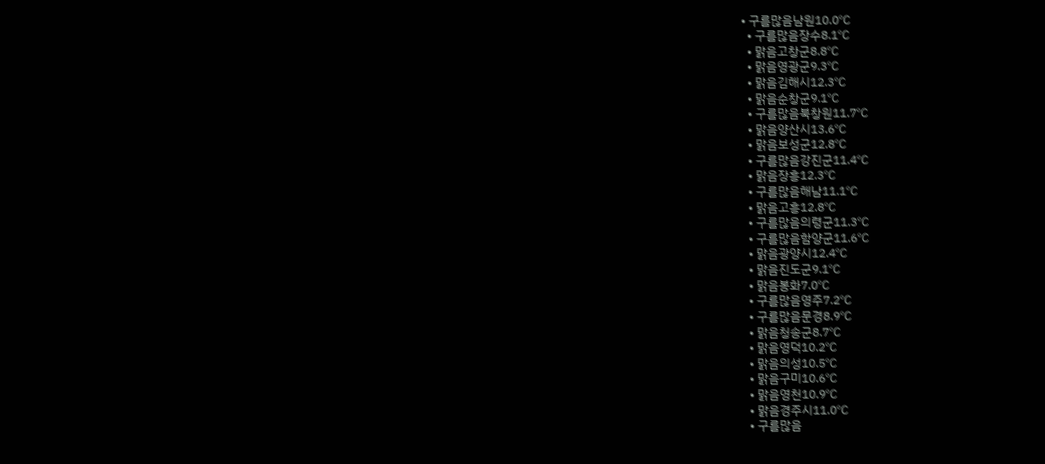• 구름많음남원10.0℃
  • 구름많음장수8.1℃
  • 맑음고창군8.8℃
  • 맑음영광군9.3℃
  • 맑음김해시12.3℃
  • 맑음순창군9.1℃
  • 구름많음북창원11.7℃
  • 맑음양산시13.6℃
  • 맑음보성군12.8℃
  • 구름많음강진군11.4℃
  • 맑음장흥12.3℃
  • 구름많음해남11.1℃
  • 맑음고흥12.8℃
  • 구름많음의령군11.3℃
  • 구름많음함양군11.6℃
  • 맑음광양시12.4℃
  • 맑음진도군9.1℃
  • 맑음봉화7.0℃
  • 구름많음영주7.2℃
  • 구름많음문경8.9℃
  • 맑음청송군8.7℃
  • 맑음영덕10.2℃
  • 맑음의성10.5℃
  • 맑음구미10.6℃
  • 맑음영천10.9℃
  • 맑음경주시11.0℃
  • 구름많음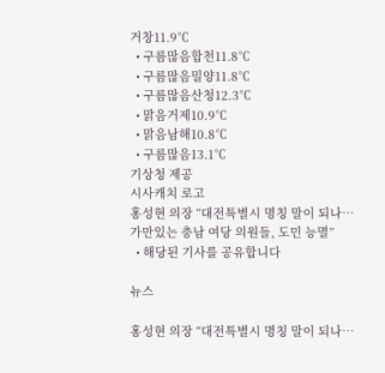거창11.9℃
  • 구름많음합천11.8℃
  • 구름많음밀양11.8℃
  • 구름많음산청12.3℃
  • 맑음거제10.9℃
  • 맑음남해10.8℃
  • 구름많음13.1℃
기상청 제공
시사캐치 로고
홍성현 의장 “대전특별시 명칭 말이 되나…가만있는 충남 여당 의원들, 도민 능멸”
  • 해당된 기사를 공유합니다

뉴스

홍성현 의장 “대전특별시 명칭 말이 되나…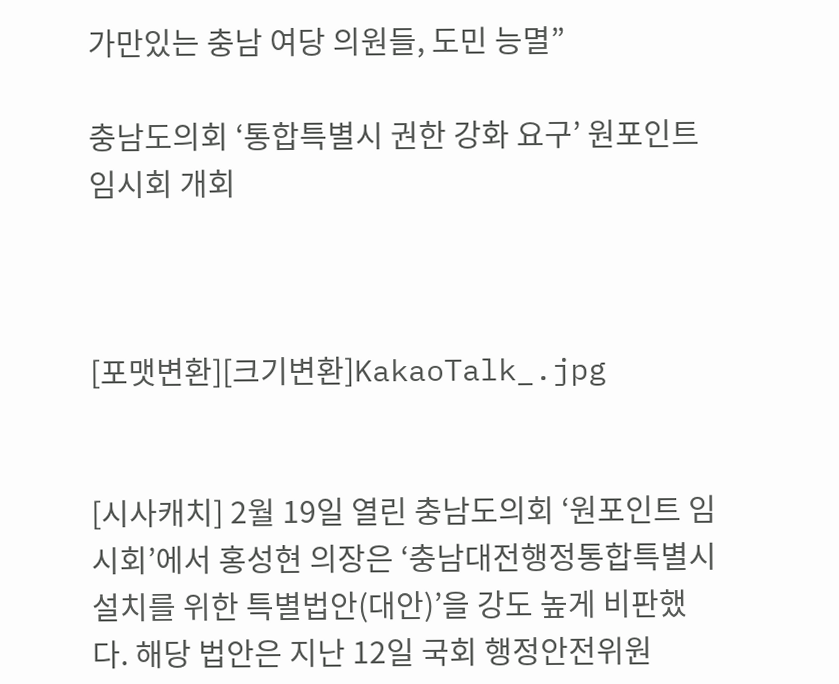가만있는 충남 여당 의원들, 도민 능멸”

충남도의회 ‘통합특별시 권한 강화 요구’ 원포인트 임시회 개회



[포맷변환][크기변환]KakaoTalk_.jpg


[시사캐치] 2월 19일 열린 충남도의회 ‘원포인트 임시회’에서 홍성현 의장은 ‘충남대전행정통합특별시 설치를 위한 특별법안(대안)’을 강도 높게 비판했다. 해당 법안은 지난 12일 국회 행정안전위원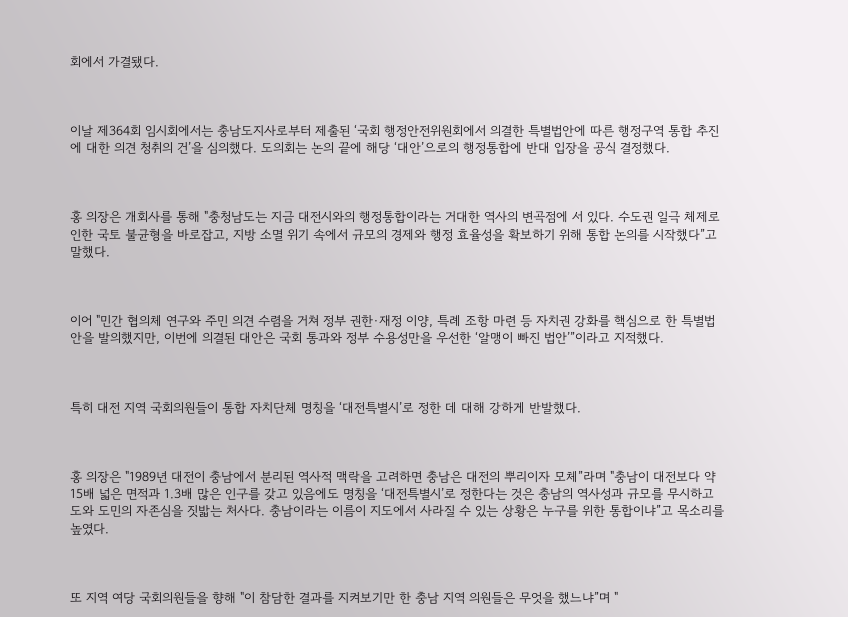회에서 가결됐다.



이날 제364회 임시회에서는 충남도지사로부터 제출된 ‘국회 행정안전위원회에서 의결한 특별법안에 따른 행정구역 통합 추진에 대한 의견 청취의 건’을 심의했다. 도의회는 논의 끝에 해당 ‘대안’으로의 행정통합에 반대 입장을 공식 결정했다.



홍 의장은 개회사를 통해 "충청남도는 지금 대전시와의 행정통합이라는 거대한 역사의 변곡점에 서 있다. 수도권 일극 체제로 인한 국토 불균형을 바로잡고, 지방 소멸 위기 속에서 규모의 경제와 행정 효율성을 확보하기 위해 통합 논의를 시작했다”고 말했다.



이어 "민간 협의체 연구와 주민 의견 수렴을 거쳐 정부 권한·재정 이양, 특례 조항 마련 등 자치권 강화를 핵심으로 한 특별법안을 발의했지만, 이번에 의결된 대안은 국회 통과와 정부 수용성만을 우선한 ‘알맹이 빠진 법안’”이라고 지적했다.



특히 대전 지역 국회의원들이 통합 자치단체 명칭을 ‘대전특별시’로 정한 데 대해 강하게 반발했다.



홍 의장은 "1989년 대전이 충남에서 분리된 역사적 맥락을 고려하면 충남은 대전의 뿌리이자 모체”라며 "충남이 대전보다 약 15배 넓은 면적과 1.3배 많은 인구를 갖고 있음에도 명칭을 ‘대전특별시’로 정한다는 것은 충남의 역사성과 규모를 무시하고 도와 도민의 자존심을 짓밟는 처사다. 충남이라는 이름이 지도에서 사라질 수 있는 상황은 누구를 위한 통합이냐”고 목소리를 높였다.



또 지역 여당 국회의원들을 향해 "이 참담한 결과를 지켜보기만 한 충남 지역 의원들은 무엇을 했느냐”며 "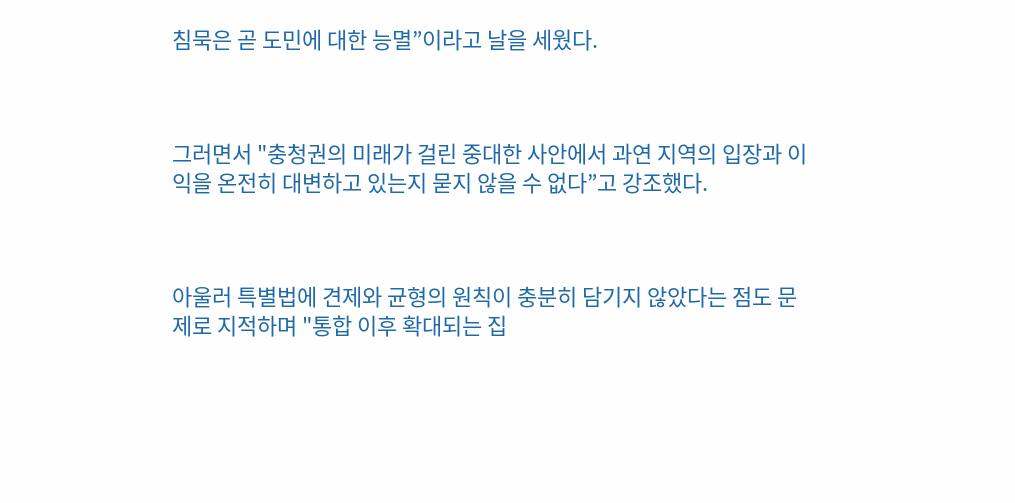침묵은 곧 도민에 대한 능멸”이라고 날을 세웠다.



그러면서 "충청권의 미래가 걸린 중대한 사안에서 과연 지역의 입장과 이익을 온전히 대변하고 있는지 묻지 않을 수 없다”고 강조했다.



아울러 특별법에 견제와 균형의 원칙이 충분히 담기지 않았다는 점도 문제로 지적하며 "통합 이후 확대되는 집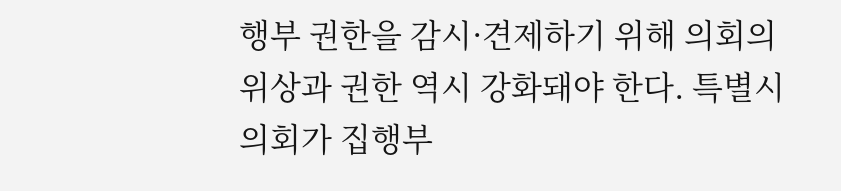행부 권한을 감시·견제하기 위해 의회의 위상과 권한 역시 강화돼야 한다. 특별시의회가 집행부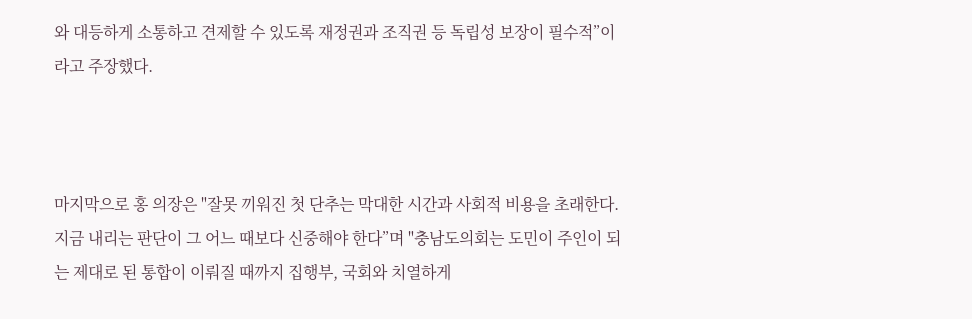와 대등하게 소통하고 견제할 수 있도록 재정권과 조직권 등 독립성 보장이 필수적”이라고 주장했다.



마지막으로 홍 의장은 "잘못 끼워진 첫 단추는 막대한 시간과 사회적 비용을 초래한다. 지금 내리는 판단이 그 어느 때보다 신중해야 한다”며 "충남도의회는 도민이 주인이 되는 제대로 된 통합이 이뤄질 때까지 집행부, 국회와 치열하게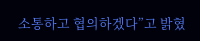소통하고 협의하겠다”고 밝혔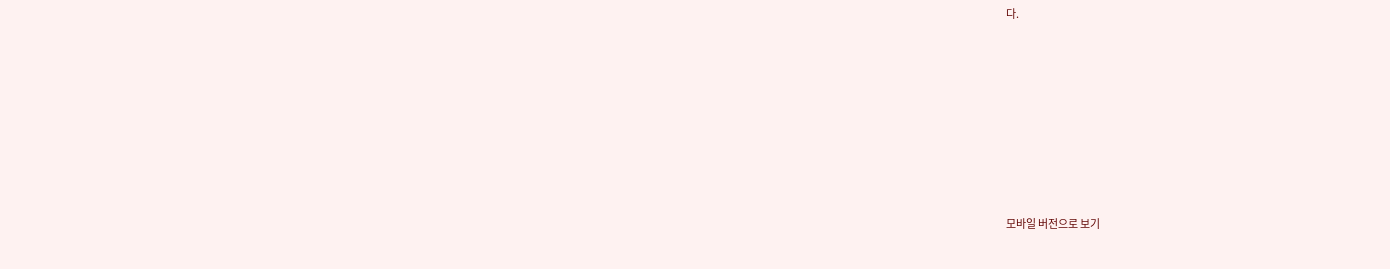다.












모바일 버전으로 보기